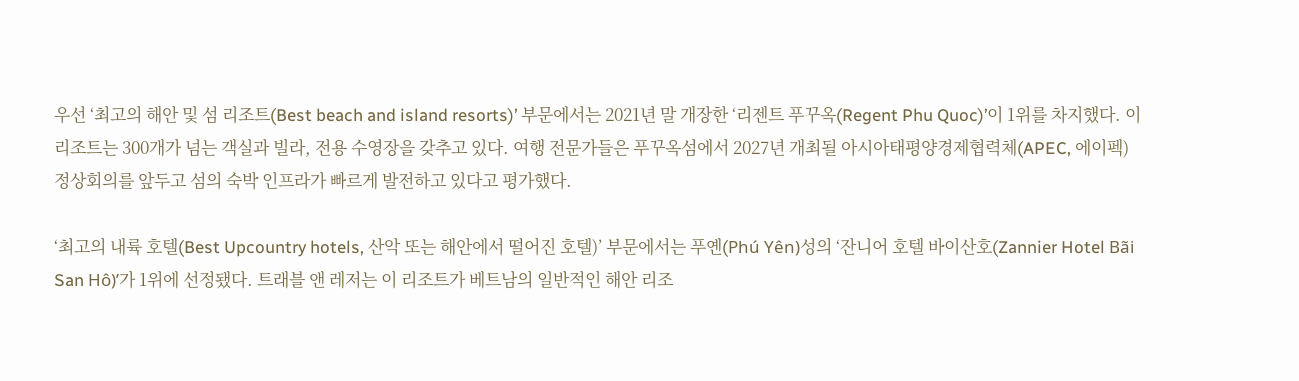우선 ‘최고의 해안 및 섬 리조트(Best beach and island resorts)’ 부문에서는 2021년 말 개장한 ‘리젠트 푸꾸옥(Regent Phu Quoc)’이 1위를 차지했다. 이 리조트는 300개가 넘는 객실과 빌라, 전용 수영장을 갖추고 있다. 여행 전문가들은 푸꾸옥섬에서 2027년 개최될 아시아태평양경제협력체(APEC, 에이펙) 정상회의를 앞두고 섬의 숙박 인프라가 빠르게 발전하고 있다고 평가했다.

‘최고의 내륙 호텔(Best Upcountry hotels, 산악 또는 해안에서 떨어진 호텔)’ 부문에서는 푸옌(Phú Yên)성의 ‘잔니어 호텔 바이산호(Zannier Hotel Bãi San Hô)’가 1위에 선정됐다. 트래블 앤 레저는 이 리조트가 베트남의 일반적인 해안 리조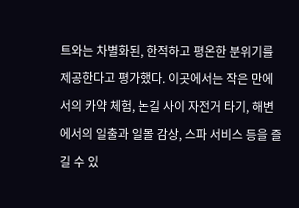트와는 차별화된, 한적하고 평온한 분위기를 제공한다고 평가했다. 이곳에서는 작은 만에서의 카약 체험, 논길 사이 자전거 타기, 해변에서의 일출과 일몰 감상, 스파 서비스 등을 즐길 수 있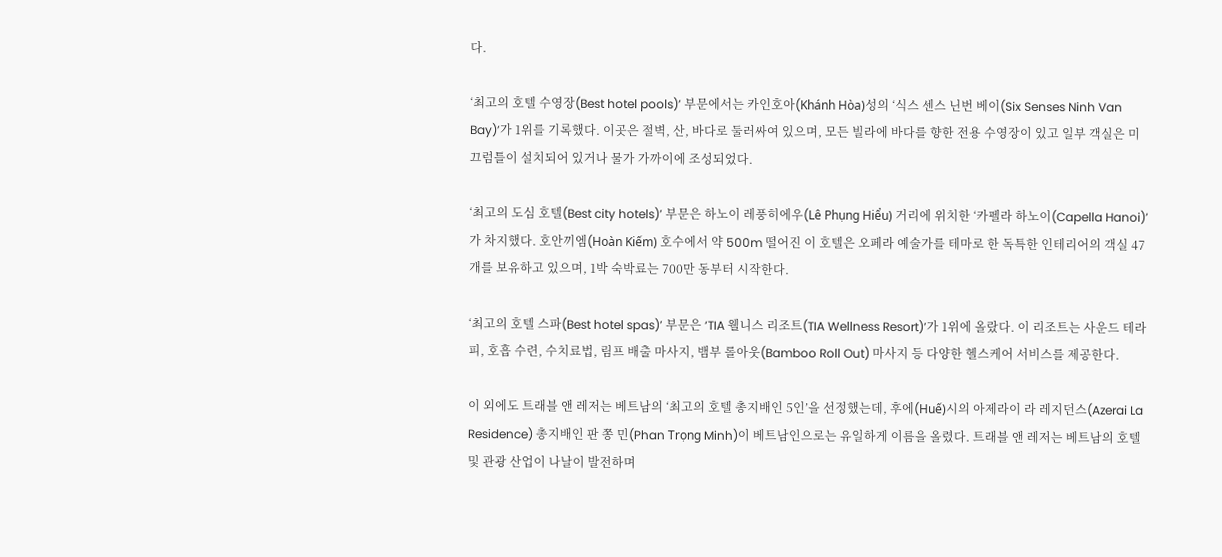다.

‘최고의 호텔 수영장(Best hotel pools)’ 부문에서는 카인호아(Khánh Hòa)성의 ‘식스 센스 닌번 베이(Six Senses Ninh Van Bay)’가 1위를 기록했다. 이곳은 절벽, 산, 바다로 둘러싸여 있으며, 모든 빌라에 바다를 향한 전용 수영장이 있고 일부 객실은 미끄럼틀이 설치되어 있거나 물가 가까이에 조성되었다.

‘최고의 도심 호텔(Best city hotels)’ 부문은 하노이 레풍히에우(Lê Phụng Hiểu) 거리에 위치한 ‘카펠라 하노이(Capella Hanoi)’가 차지했다. 호안끼엠(Hoàn Kiếm) 호수에서 약 500m 떨어진 이 호텔은 오페라 예술가를 테마로 한 독특한 인테리어의 객실 47개를 보유하고 있으며, 1박 숙박료는 700만 동부터 시작한다.

‘최고의 호텔 스파(Best hotel spas)’ 부문은 ‘TIA 웰니스 리조트(TIA Wellness Resort)’가 1위에 올랐다. 이 리조트는 사운드 테라피, 호흡 수련, 수치료법, 림프 배출 마사지, 뱀부 롤아웃(Bamboo Roll Out) 마사지 등 다양한 헬스케어 서비스를 제공한다.

이 외에도 트래블 앤 레저는 베트남의 ‘최고의 호텔 총지배인 5인’을 선정했는데, 후에(Huế)시의 아제라이 라 레지던스(Azerai La Residence) 총지배인 판 쫑 민(Phan Trọng Minh)이 베트남인으로는 유일하게 이름을 올렸다. 트래블 앤 레저는 베트남의 호텔 및 관광 산업이 나날이 발전하며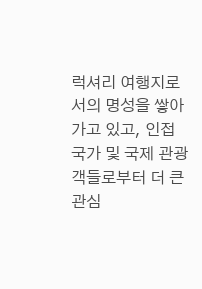럭셔리 여행지로서의 명성을 쌓아가고 있고, 인접 국가 및 국제 관광객들로부터 더 큰 관심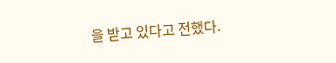을 받고 있다고 전했다.